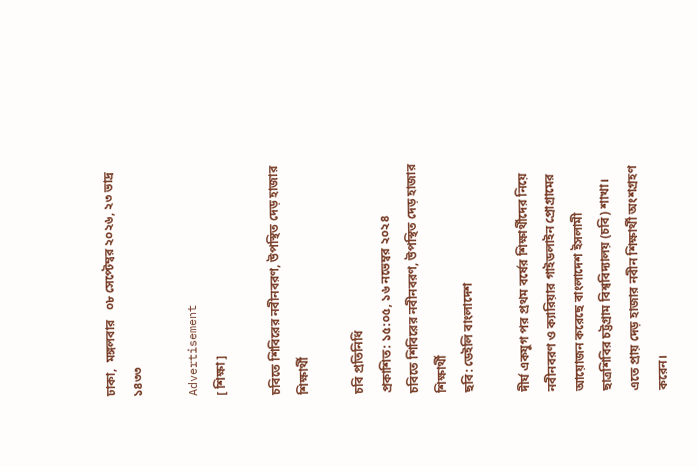ঢাকা,  মঙ্গলবার   ০৮ সেপ্টেম্বর ২০২৬, ২৩ ভাদ্র ১৪৩৩

Advertisement
[ শিক্ষা ]

চবিতে শিবিরের নবীনবরণ, উপস্থিত দেড় হাজার শিক্ষার্থী

চবি প্রতিনিধি
প্রকাশিত: ১৫:০৫, ১৬ নভেম্বর ২০২৪
চবিতে শিবিরের নবীনবরণ, উপস্থিত দেড় হাজার শিক্ষার্থী
ছবি: ডেইলি বাংলাদেশ

দীর্ঘ একযুগ পর প্রথম বর্ষের শিক্ষার্থীদের নিয়ে নবীনবরণ ও ক্যারিয়ার গাইডলাইন প্রোগ্রামের আয়োজন করেছে বাংলাদেশ ইসলামী ছাত্রশিবির চট্টগ্রাম বিশ্ববিদ্যালয় (চবি) শাখা। এতে প্রায় দেড় হাজার নবীন শিক্ষার্থী অংশগ্রহণ করেন।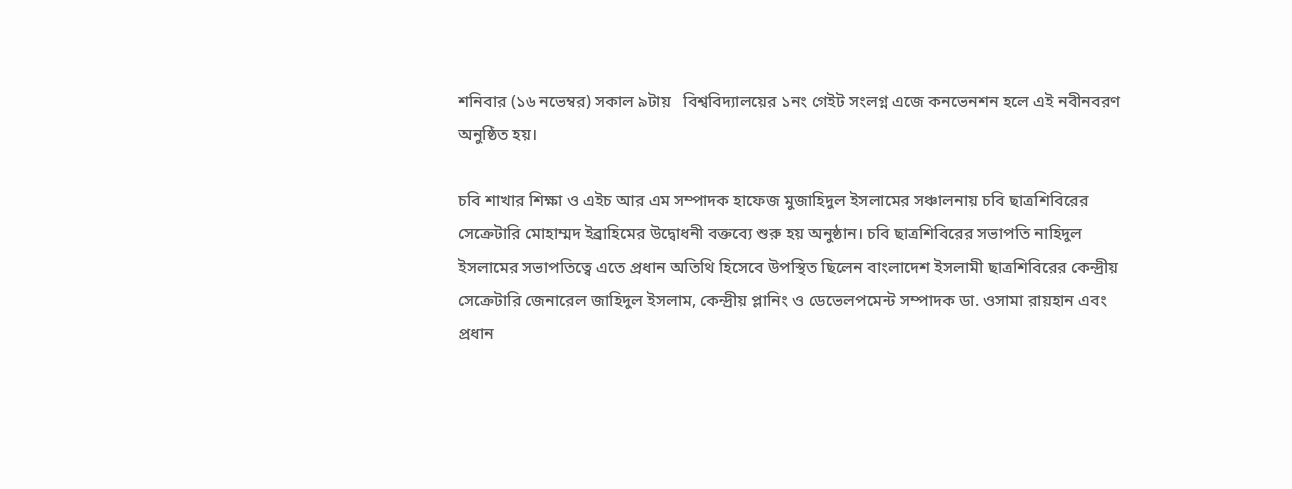শনিবার (১৬ নভেম্বর) সকাল ৯টায়   বিশ্ববিদ্যালয়ের ১নং গেইট সংলগ্ন এজে কনভেনশন হলে এই নবীনবরণ অনুষ্ঠিত হয়।

চবি শাখার শিক্ষা ও এইচ আর এম সম্পাদক হাফেজ মুজাহিদুল ইসলামের সঞ্চালনায় চবি ছাত্রশিবিরের সেক্রেটারি মোহাম্মদ ইব্রাহিমের উদ্বোধনী বক্তব্যে শুরু হয় অনুষ্ঠান। চবি ছাত্রশিবিরের সভাপতি নাহিদুল ইসলামের সভাপতিত্বে এতে প্রধান অতিথি হিসেবে উপস্থিত ছিলেন বাংলাদেশ ইসলামী ছাত্রশিবিরের কেন্দ্রীয় সেক্রেটারি জেনারেল জাহিদুল ইসলাম, কেন্দ্রীয় প্লানিং ও ডেভেলপমেন্ট সম্পাদক ডা. ওসামা রায়হান এবং প্রধান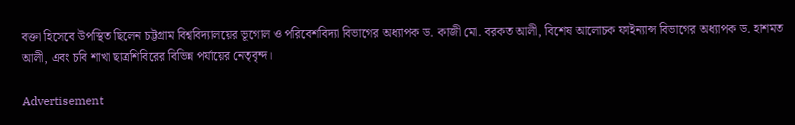বক্তা হিসেবে উপস্থিত ছিলেন চট্টগ্রাম বিশ্ববিদ্যালয়ের ভূগোল ও পরিবেশবিদ্যা বিভাগের অধ্যাপক ড. কাজী মো. বরকত আলী, বিশেষ আলোচক ফাইন্যান্স বিভাগের অধ্যাপক ড. হাশমত আলী, এবং চবি শাখা ছাত্রশিবিরের বিভিন্ন পর্যায়ের নেতৃবৃন্দ।

Advertisement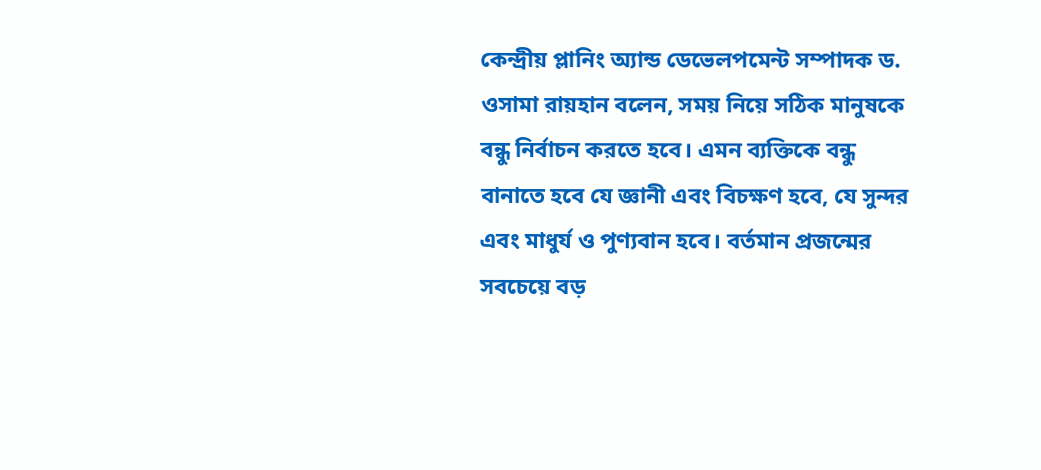কেন্দ্রীয় প্লানিং অ্যান্ড ডেভেলপমেন্ট সম্পাদক ড. ওসামা রায়হান বলেন, সময় নিয়ে সঠিক মানুষকে বন্ধু নির্বাচন করতে হবে। এমন ব্যক্তিকে বন্ধু বানাতে হবে যে জ্ঞানী এবং বিচক্ষণ হবে, যে সুন্দর এবং মাধুর্য ও পুণ্যবান হবে। বর্তমান প্রজন্মের সবচেয়ে বড়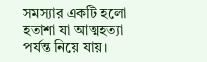সমস্যার একটি হলো হতাশা যা আত্মহত্যা পর্যন্ত নিয়ে যায়।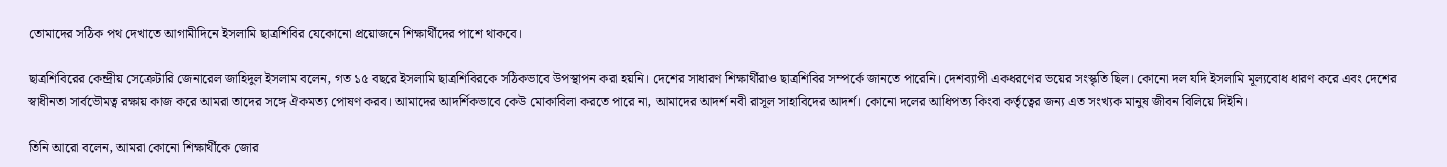তোমাদের সঠিক পথ দেখাতে আগামীদিনে ইসলামি ছাত্রশিবির যেকোনো প্রয়োজনে শিক্ষার্থীদের পাশে থাকবে।

ছাত্রশিবিরের কেন্দ্রীয় সেক্রেটারি জেনারেল জাহিদুল ইসলাম বলেন, গত ১৫ বছরে ইসলামি ছাত্রশিবিরকে সঠিকভাবে উপস্থাপন করা হয়নি। দেশের সাধারণ শিক্ষার্থীরাও ছাত্রশিবির সম্পর্কে জানতে পারেনি। দেশব্যাপী একধরণের ভয়ের সংস্কৃতি ছিল। কোনো দল যদি ইসলামি মূল্যবোধ ধারণ করে এবং দেশের স্বাধীনতা সার্বভৌমত্ব রক্ষায় কাজ করে আমরা তাদের সঙ্গে ঐকমত্য পোষণ করব। আমাদের আদর্শিকভাবে কেউ মোকাবিলা করতে পারে না, আমাদের আদর্শ নবী রাসূল সাহাবিদের আদর্শ। কোনো দলের আধিপত্য কিংবা কর্তৃত্বের জন্য এত সংখ্যক মানুষ জীবন বিলিয়ে দিইনি।

তিনি আরো বলেন, আমরা কোনো শিক্ষার্থীকে জোর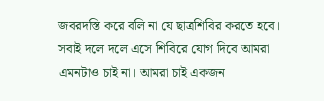জবরদস্তি করে বলি না যে ছাত্রশিবির করতে হবে। সবাই দলে দলে এসে শিবিরে যোগ দিবে আমরা এমনটাও চাই না। আমরা চাই একজন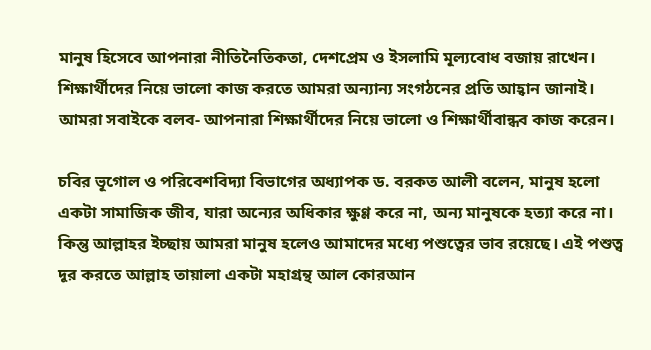মানুষ হিসেবে আপনারা নীতিনৈতিকতা, দেশপ্রেম ও ইসলামি মূল্যবোধ বজায় রাখেন। শিক্ষার্থীদের নিয়ে ভালো কাজ করতে আমরা অন্যান্য সংগঠনের প্রতি আহ্বান জানাই। আমরা সবাইকে বলব- আপনারা শিক্ষার্থীদের নিয়ে ভালো ও শিক্ষার্থীবান্ধব কাজ করেন।

চবির ভূগোল ও পরিবেশবিদ্যা বিভাগের অধ্যাপক ড. বরকত আলী বলেন, মানুষ হলো একটা সামাজিক জীব, যারা অন্যের অধিকার ক্ষুণ্ণ করে না, অন্য মানুষকে হত্যা করে না। কিন্তু আল্লাহর ইচ্ছায় আমরা মানুষ হলেও আমাদের মধ্যে পশুত্বের ভাব রয়েছে। এই পশুত্ব দূর করতে আল্লাহ তায়ালা একটা মহাগ্রন্থ আল কোরআন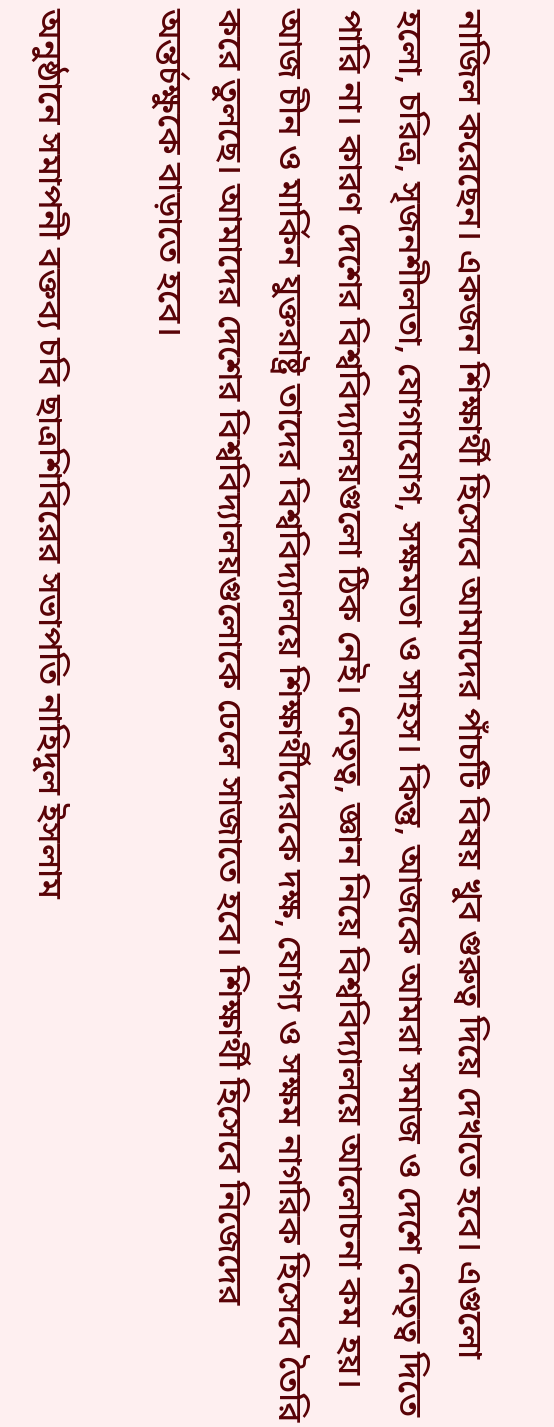নাজিল করেছেন। একজন শিক্ষার্থী হিসেবে আমাদের পাঁচটি বিষয় খুব গুরুত্ব দিয়ে দেখতে হবে। এগুলো হলো, চরিত্র, সৃজনশীলতা, যোগাযোগ, সক্ষমতা ও সাহস। কিন্তু, আজকে আমরা সমাজ ও দেশে নেতৃত্ব দিতে পারি না। কারণ দেশের বিশ্ববিদ্যালয়গুলো ঠিক নেই। নেতৃত্ব, জ্ঞান নিয়ে বিশ্ববিদ্যালয়ে আলোচনা কম হয়। আজ চীন ও মার্কিন যুক্তরাষ্ট্র তাদের বিশ্ববিদ্যালয়ে শিক্ষার্থীদেরকে দক্ষ, যোগ্য ও সক্ষম নাগরিক হিসেবে তৈরি করে তুলছে। আমাদের দেশের বিশ্ববিদ্যালয়গুলোকে ঢেলে সাজাতে হবে। শিক্ষার্থী হিসেবে নিজেদের অন্তর্চক্ষুকে বাড়াতে হবে।

অনুষ্ঠানে সমাপনী বক্তব্য চবি ছাত্রশিবিরের সভাপতি নাহিদুল ইসলাম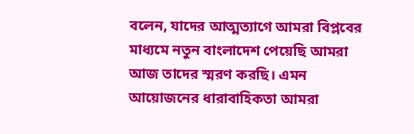বলেন, যাদের আত্মত্যাগে আমরা বিপ্লবের মাধ্যমে নতুন বাংলাদেশ পেয়েছি আমরা আজ তাদের স্মরণ করছি। এমন আয়োজনের ধারাবাহিকতা আমরা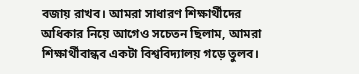বজায় রাখব। আমরা সাধারণ শিক্ষার্থীদের অধিকার নিয়ে আগেও সচেতন ছিলাম, আমরা শিক্ষার্থীবান্ধব একটা বিশ্ববিদ্যালয় গড়ে তুলব।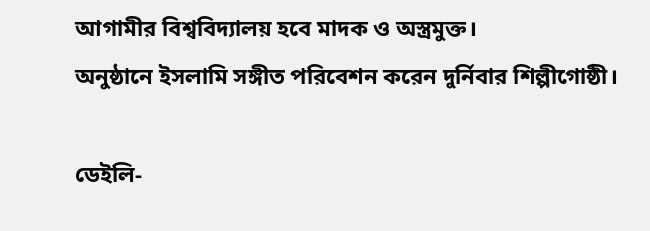আগামীর বিশ্ববিদ্যালয় হবে মাদক ও অস্ত্রমুক্ত।
অনুষ্ঠানে ইসলামি সঙ্গীত পরিবেশন করেন দুর্নিবার শিল্পীগোষ্ঠী।

ডেইলি-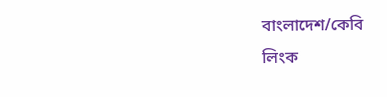বাংলাদেশ/কেবি
লিংক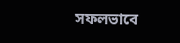সফলভাবে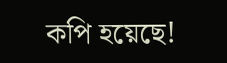কপি হয়েছে!